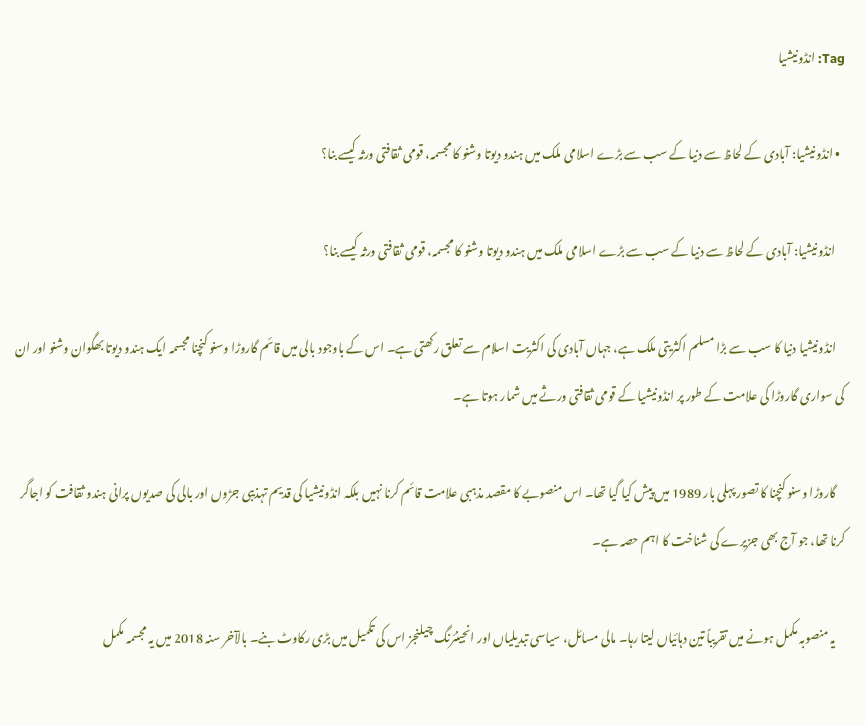Tag: انڈونیشیا

  • انڈونیشیا: آبادی کے لحاظ سے دنیا کے سب سے بڑے اسلامی ملک میں ہندو دیوتا وشنو کا مجسمہ، قومی ثقافتی ورثہ کیسے بنا؟

    انڈونیشیا: آبادی کے لحاظ سے دنیا کے سب سے بڑے اسلامی ملک میں ہندو دیوتا وشنو کا مجسمہ، قومی ثقافتی ورثہ کیسے بنا؟

    انڈونیشیا دنیا کا سب سے بڑا مسلم اکثریتی ملک ہے، جہاں آبادی کی اکثریت اسلام سے تعلق رکھتی ہے۔ اس کے باوجود بالی میں قائم گاروڑا وسنو کنچنا مجسمہ ایک ہندو دیوتا بھگوان وشنو اور ان کی سواری گاروڑا کی علامت کے طور پر انڈونیشیا کے قومی ثقافتی ورثے میں شمار ہوتا ہے۔

    گاروڑا وسنو کنچنا کا تصور پہلی بار 1989 میں پیش کیا گیا تھا۔ اس منصوبے کا مقصد مذہبی علامت قائم کرنا نہیں بلکہ انڈونیشیا کی قدیم تہذیبی جڑوں اور بالی کی صدیوں پرانی ہندو ثقافت کو اجاگر کرنا تھا، جو آج بھی جزیرے کی شناخت کا اہم حصہ ہے۔

    یہ منصوبہ مکمل ہونے میں تقریباً تین دہائیاں لیتا رہا۔ مالی مسائل، سیاسی تبدیلیاں اور انجینئرنگ چیلنجز اس کی تکمیل میں بڑی رکاوٹ بنے۔ بالآخر سنہ 2018 میں یہ مجسمہ مکمل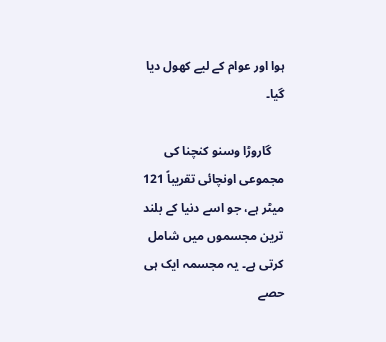ہوا اور عوام کے لیے کھول دیا گیا۔

    گاروڑا وسنو کنچنا کی مجموعی اونچائی تقریباً 121 میٹر ہے، جو اسے دنیا کے بلند ترین مجسموں میں شامل کرتی ہے۔ یہ مجسمہ ایک ہی حصے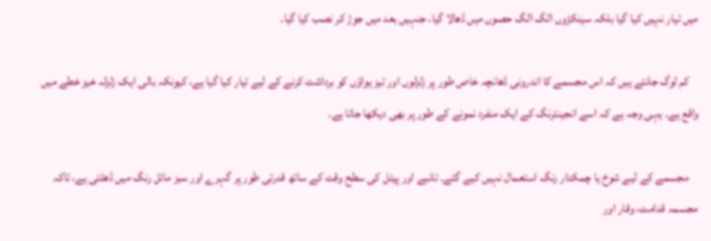میں تیار نہیں کیا گیا بلکہ سینکڑوں الگ الگ حصوں میں ڈھالا گیا، جنہیں بعد میں جوڑ کر نصب کیا گیا۔

    کم لوگ جانتے ہیں کہ اس مجسمے کا اندرونی ڈھانچہ خاص طور پر زلزلوں اور تیز ہواؤں کو برداشت کرنے کے لیے تیار کیا گیا ہے، کیونکہ بالی ایک زلزلہ خیز خطے میں واقع ہے۔ یہی وجہ ہے کہ اسے انجینئرنگ کے ایک منفرد نمونے کے طور پر بھی دیکھا جاتا ہے۔

    مجسمے کے لیے شوخ یا چمکدار رنگ استعمال نہیں کیے گئے۔ تانبے اور پیتل کی سطح وقت کے ساتھ قدرتی طور پر گہرے اور سبز مائل رنگ میں ڈھلتی ہے، تاکہ مجسمہ قدامت، وقار اور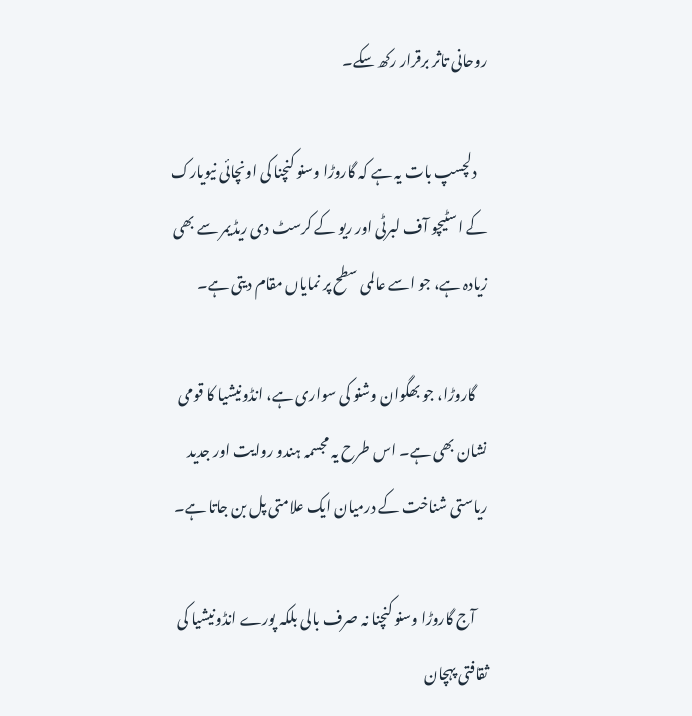روحانی تاثر برقرار رکھ سکے۔

    دلچسپ بات یہ ہے کہ گاروڑا وسنو کنچنا کی اونچائی نیویارک کے اسٹیچو آف لبرٹی اور ریو کے کرسٹ دی ریڈیمر سے بھی زیادہ ہے، جو اسے عالمی سطح پر نمایاں مقام دیتی ہے۔

    گاروڑا، جو بھگوان وشنو کی سواری ہے، انڈونیشیا کا قومی نشان بھی ہے۔ اس طرح یہ مجسمہ ہندو روایت اور جدید ریاستی شناخت کے درمیان ایک علامتی پل بن جاتا ہے۔

    آج گاروڑا وسنو کنچنا نہ صرف بالی بلکہ پورے انڈونیشیا کی ثقافتی پہچان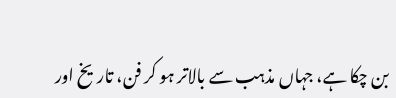بن چکا ہے، جہاں مذہب سے بالاتر ہو کر فن، تاریخ اور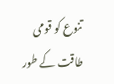تنوع کو قومی طاقت کے طور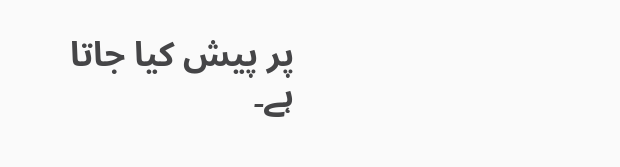پر پیش کیا جاتا ہے۔